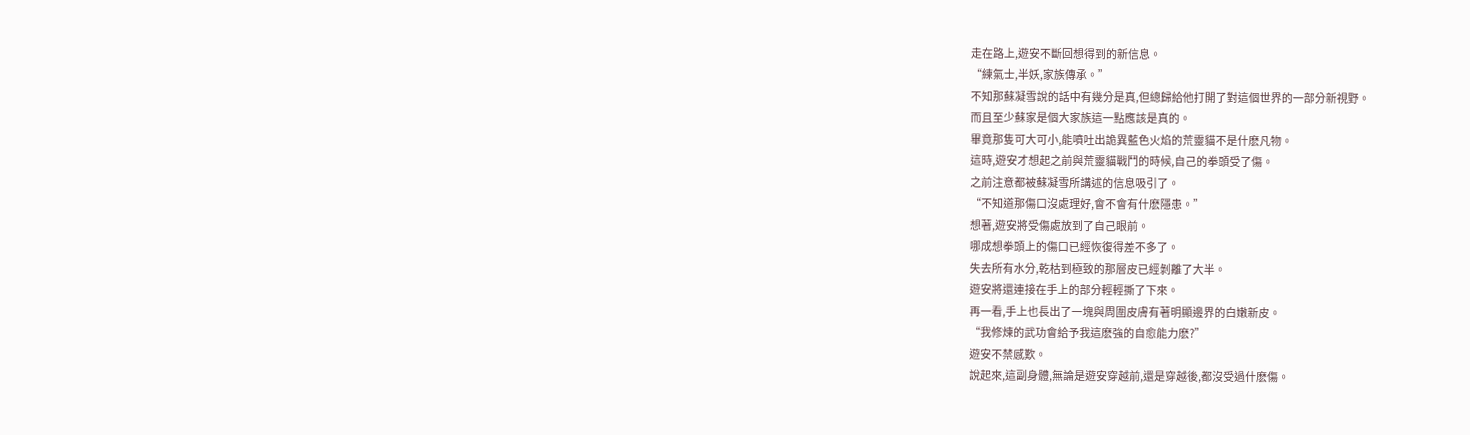走在路上,遊安不斷回想得到的新信息。
“練氣士,半妖,家族傳承。”
不知那蘇凝雪說的話中有幾分是真,但總歸給他打開了對這個世界的一部分新視野。
而且至少蘇家是個大家族這一點應該是真的。
畢竟那隻可大可小,能噴吐出詭異藍色火焰的荒靈貓不是什麽凡物。
這時,遊安才想起之前與荒靈貓戰鬥的時候,自己的拳頭受了傷。
之前注意都被蘇凝雪所講述的信息吸引了。
“不知道那傷口沒處理好,會不會有什麽隱患。”
想著,遊安將受傷處放到了自己眼前。
哪成想拳頭上的傷口已經恢復得差不多了。
失去所有水分,乾枯到極致的那層皮已經剝離了大半。
遊安將還連接在手上的部分輕輕撕了下來。
再一看,手上也長出了一塊與周圍皮膚有著明顯邊界的白嫩新皮。
“我修煉的武功會給予我這麽強的自愈能力麽?”
遊安不禁感歎。
說起來,這副身體,無論是遊安穿越前,還是穿越後,都沒受過什麽傷。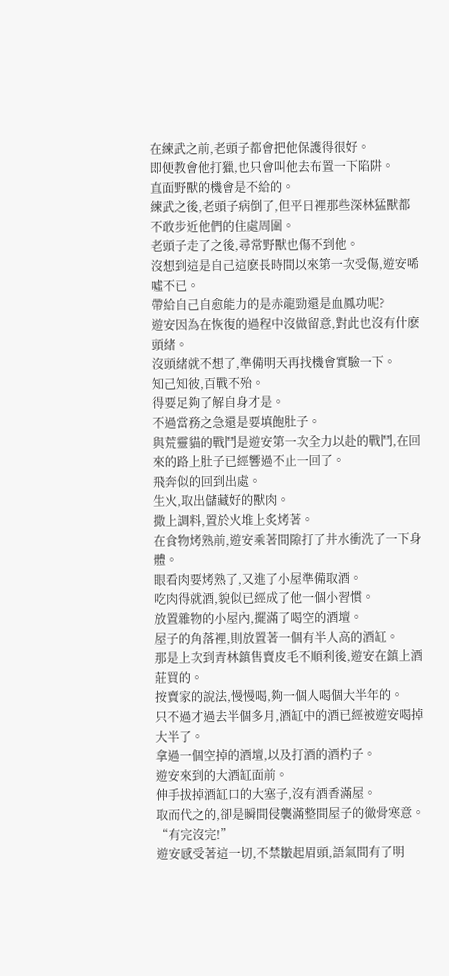在練武之前,老頭子都會把他保護得很好。
即便教會他打獵,也只會叫他去布置一下陷阱。
直面野獸的機會是不給的。
練武之後,老頭子病倒了,但平日裡那些深林猛獸都不敢步近他們的住處周圍。
老頭子走了之後,尋常野獸也傷不到他。
沒想到這是自己這麽長時間以來第一次受傷,遊安唏噓不已。
帶給自己自愈能力的是赤龍勁還是血鳳功呢?
遊安因為在恢復的過程中沒做留意,對此也沒有什麽頭緒。
沒頭緒就不想了,準備明天再找機會實驗一下。
知己知彼,百戰不殆。
得要足夠了解自身才是。
不過當務之急還是要填飽肚子。
與荒靈貓的戰鬥是遊安第一次全力以赴的戰鬥,在回來的路上肚子已經響過不止一回了。
飛奔似的回到出處。
生火,取出儲藏好的獸肉。
撒上調料,置於火堆上炙烤著。
在食物烤熟前,遊安乘著間隙打了井水衝洗了一下身體。
眼看肉要烤熟了,又進了小屋準備取酒。
吃肉得就酒,貌似已經成了他一個小習慣。
放置雜物的小屋內,擺滿了喝空的酒壇。
屋子的角落裡,則放置著一個有半人高的酒缸。
那是上次到青林鎮售賣皮毛不順利後,遊安在鎮上酒莊買的。
按賣家的說法,慢慢喝,夠一個人喝個大半年的。
只不過才過去半個多月,酒缸中的酒已經被遊安喝掉大半了。
拿過一個空掉的酒壇,以及打酒的酒杓子。
遊安來到的大酒缸面前。
伸手拔掉酒缸口的大塞子,沒有酒香滿屋。
取而代之的,卻是瞬間侵襲滿整間屋子的徹骨寒意。
“有完沒完!”
遊安感受著這一切,不禁皺起眉頭,語氣間有了明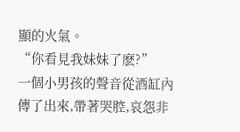顯的火氣。
“你看見我妹妹了麽?”
一個小男孩的聲音從酒缸內傳了出來,帶著哭腔,哀怨非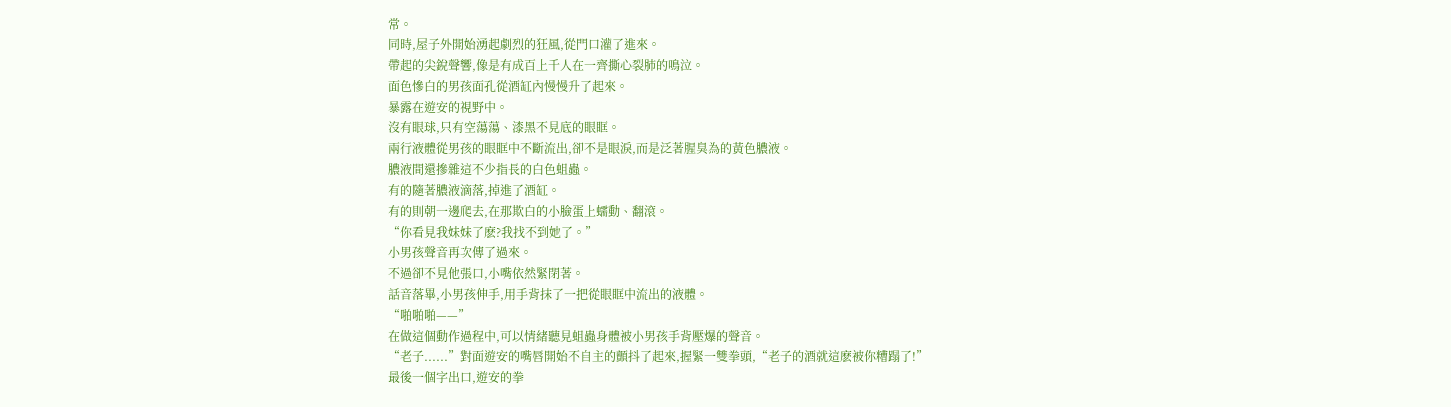常。
同時,屋子外開始湧起劇烈的狂風,從門口灌了進來。
帶起的尖銳聲響,像是有成百上千人在一齊撕心裂肺的鳴泣。
面色慘白的男孩面孔從酒缸內慢慢升了起來。
暴露在遊安的視野中。
沒有眼球,只有空蕩蕩、漆黑不見底的眼眶。
兩行液體從男孩的眼眶中不斷流出,卻不是眼淚,而是泛著腥臭為的黃色膿液。
膿液間還摻雜這不少指長的白色蛆蟲。
有的隨著膿液滴落,掉進了酒缸。
有的則朝一邊爬去,在那欺白的小臉蛋上蠕動、翻滾。
“你看見我妹妹了麽?我找不到她了。”
小男孩聲音再次傳了過來。
不過卻不見他張口,小嘴依然緊閉著。
話音落畢,小男孩伸手,用手背抹了一把從眼眶中流出的液體。
“啪啪啪——”
在做這個動作過程中,可以情緒聽見蛆蟲身體被小男孩手背壓爆的聲音。
“老子......”對面遊安的嘴唇開始不自主的顫抖了起來,握緊一雙拳頭,“老子的酒就這麽被你糟蹋了!”
最後一個字出口,遊安的拳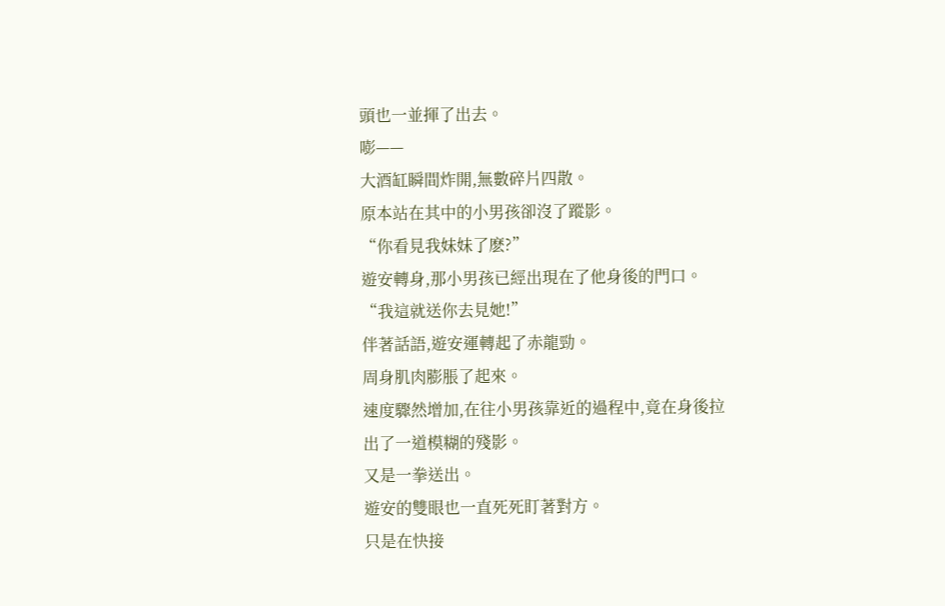頭也一並揮了出去。
嘭——
大酒缸瞬間炸開,無數碎片四散。
原本站在其中的小男孩卻沒了蹤影。
“你看見我妹妹了麽?”
遊安轉身,那小男孩已經出現在了他身後的門口。
“我這就送你去見她!”
伴著話語,遊安運轉起了赤龍勁。
周身肌肉膨脹了起來。
速度驟然增加,在往小男孩靠近的過程中,竟在身後拉出了一道模糊的殘影。
又是一拳送出。
遊安的雙眼也一直死死盯著對方。
只是在快接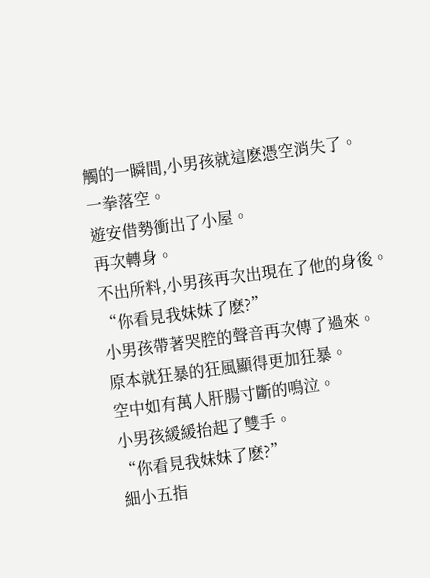觸的一瞬間,小男孩就這麽憑空消失了。
一拳落空。
遊安借勢衝出了小屋。
再次轉身。
不出所料,小男孩再次出現在了他的身後。
“你看見我妹妹了麽?”
小男孩帶著哭腔的聲音再次傳了過來。
原本就狂暴的狂風顯得更加狂暴。
空中如有萬人肝腸寸斷的鳴泣。
小男孩緩緩抬起了雙手。
“你看見我妹妹了麽?”
細小五指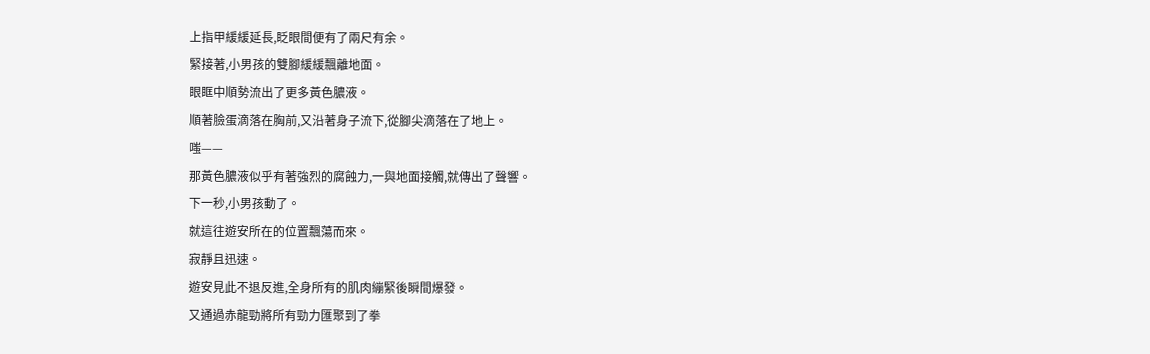上指甲緩緩延長,眨眼間便有了兩尺有余。
緊接著,小男孩的雙腳緩緩飄離地面。
眼眶中順勢流出了更多黃色膿液。
順著臉蛋滴落在胸前,又沿著身子流下,從腳尖滴落在了地上。
嗤——
那黃色膿液似乎有著強烈的腐蝕力,一與地面接觸,就傳出了聲響。
下一秒,小男孩動了。
就這往遊安所在的位置飄蕩而來。
寂靜且迅速。
遊安見此不退反進,全身所有的肌肉繃緊後瞬間爆發。
又通過赤龍勁將所有勁力匯聚到了拳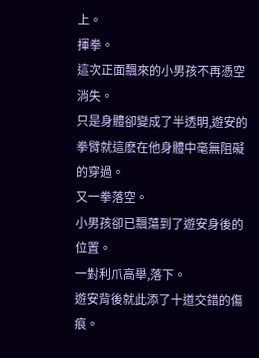上。
揮拳。
這次正面飄來的小男孩不再憑空消失。
只是身體卻變成了半透明,遊安的拳臂就這麽在他身體中毫無阻礙的穿過。
又一拳落空。
小男孩卻已飄蕩到了遊安身後的位置。
一對利爪高舉,落下。
遊安背後就此添了十道交錯的傷痕。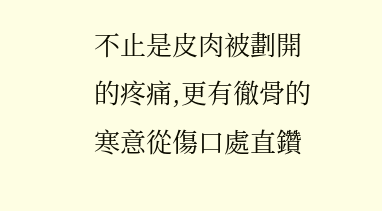不止是皮肉被劃開的疼痛,更有徹骨的寒意從傷口處直鑽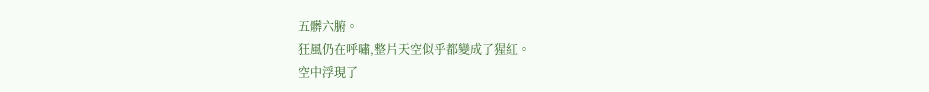五髒六腑。
狂風仍在呼嘯,整片天空似乎都變成了猩紅。
空中浮現了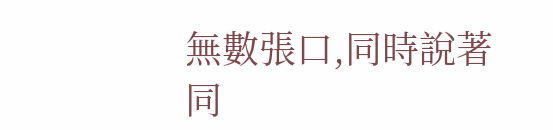無數張口,同時說著同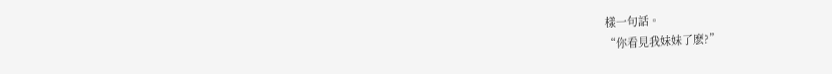樣一句話。
“你看見我妹妹了麽?”